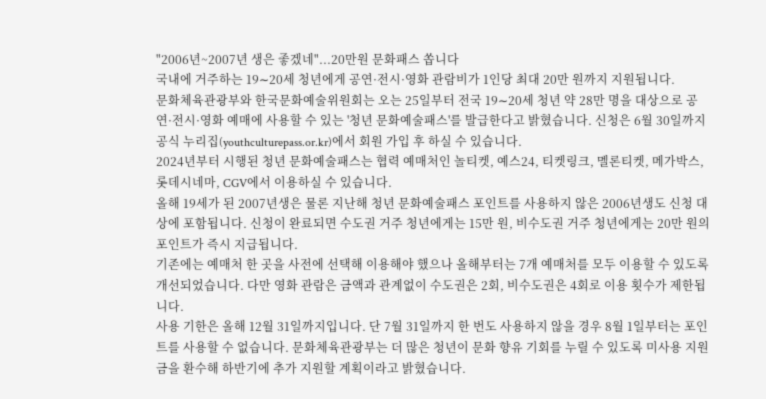"2006년~2007년 생은 좋겠네"...20만원 문화패스 쏩니다
국내에 거주하는 19∼20세 청년에게 공연·전시·영화 관람비가 1인당 최대 20만 원까지 지원됩니다.
문화체육관광부와 한국문화예술위원회는 오는 25일부터 전국 19∼20세 청년 약 28만 명을 대상으로 공연·전시·영화 예매에 사용할 수 있는 '청년 문화예술패스'를 발급한다고 밝혔습니다. 신청은 6월 30일까지 공식 누리집(youthculturepass.or.kr)에서 회원 가입 후 하실 수 있습니다.
2024년부터 시행된 청년 문화예술패스는 협력 예매처인 놀티켓, 예스24, 티켓링크, 멜론티켓, 메가박스, 롯데시네마, CGV에서 이용하실 수 있습니다.
올해 19세가 된 2007년생은 물론 지난해 청년 문화예술패스 포인트를 사용하지 않은 2006년생도 신청 대상에 포함됩니다. 신청이 완료되면 수도권 거주 청년에게는 15만 원, 비수도권 거주 청년에게는 20만 원의 포인트가 즉시 지급됩니다.
기존에는 예매처 한 곳을 사전에 선택해 이용해야 했으나 올해부터는 7개 예매처를 모두 이용할 수 있도록 개선되었습니다. 다만 영화 관람은 금액과 관계없이 수도권은 2회, 비수도권은 4회로 이용 횟수가 제한됩니다.
사용 기한은 올해 12월 31일까지입니다. 단 7월 31일까지 한 번도 사용하지 않을 경우 8월 1일부터는 포인트를 사용할 수 없습니다. 문화체육관광부는 더 많은 청년이 문화 향유 기회를 누릴 수 있도록 미사용 지원금을 환수해 하반기에 추가 지원할 계획이라고 밝혔습니다.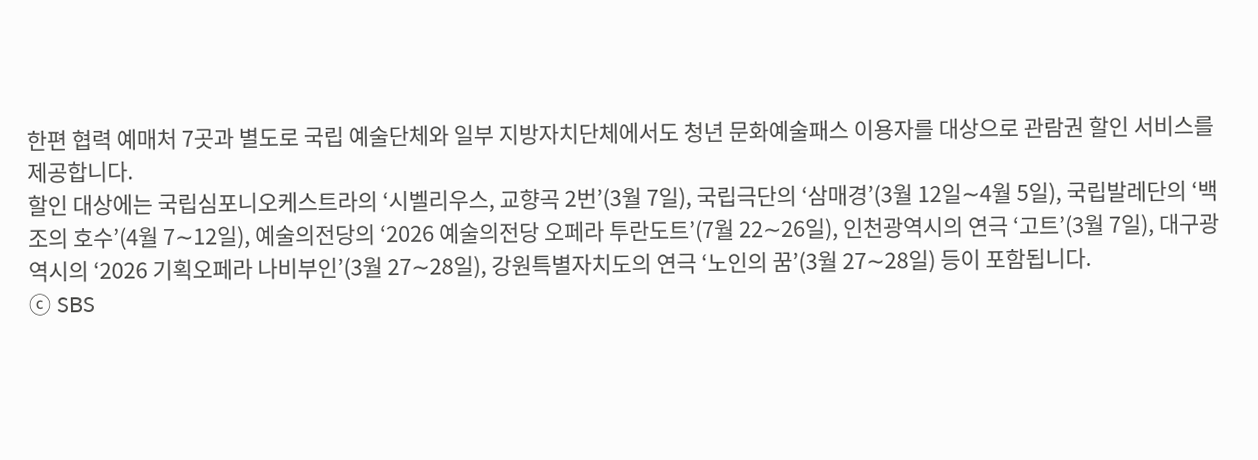한편 협력 예매처 7곳과 별도로 국립 예술단체와 일부 지방자치단체에서도 청년 문화예술패스 이용자를 대상으로 관람권 할인 서비스를 제공합니다.
할인 대상에는 국립심포니오케스트라의 ‘시벨리우스, 교향곡 2번’(3월 7일), 국립극단의 ‘삼매경’(3월 12일∼4월 5일), 국립발레단의 ‘백조의 호수’(4월 7∼12일), 예술의전당의 ‘2026 예술의전당 오페라 투란도트’(7월 22∼26일), 인천광역시의 연극 ‘고트’(3월 7일), 대구광역시의 ‘2026 기획오페라 나비부인’(3월 27∼28일), 강원특별자치도의 연극 ‘노인의 꿈’(3월 27∼28일) 등이 포함됩니다.
ⓒ SBS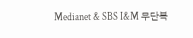Medianet & SBS I&M 무단복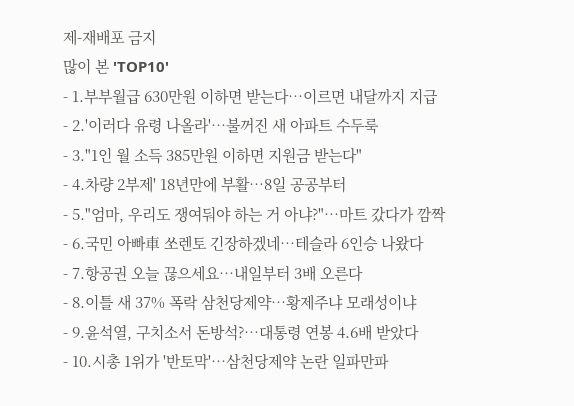제-재배포 금지
많이 본 'TOP10'
- 1.부부월급 630만원 이하면 받는다…이르면 내달까지 지급
- 2.'이러다 유령 나올라'…불꺼진 새 아파트 수두룩
- 3."1인 월 소득 385만원 이하면 지원금 받는다"
- 4.차량 2부제' 18년만에 부활…8일 공공부터
- 5."엄마, 우리도 쟁여둬야 하는 거 아냐?"…마트 갔다가 깜짝
- 6.국민 아빠車 쏘렌토 긴장하겠네…테슬라 6인승 나왔다
- 7.항공권 오늘 끊으세요…내일부터 3배 오른다
- 8.이틀 새 37% 폭락 삼천당제약…황제주냐 모래성이냐
- 9.윤석열, 구치소서 돈방석?…대통령 연봉 4.6배 받았다
- 10.시총 1위가 '반토막'…삼천당제약 논란 일파만파